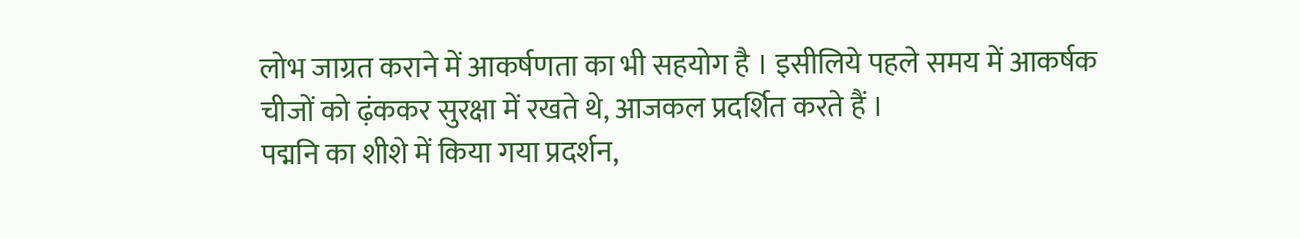लोभ जाग्रत कराने में आकर्षणता का भी सहयोग है । इसीलिये पहले समय में आकर्षक चीजों को ढ़ंककर सुरक्षा में रखते थे, आजकल प्रदर्शित करते हैं ।
पद्मनि का शीशे में किया गया प्रदर्शन,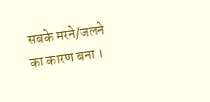सबके मरने/जलने का कारण बना ।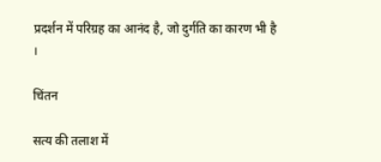प्रदर्शन में परिग्रह का आनंद है, जो दुर्गति का कारण भी है ।

चिंतन

सत्य की तलाश में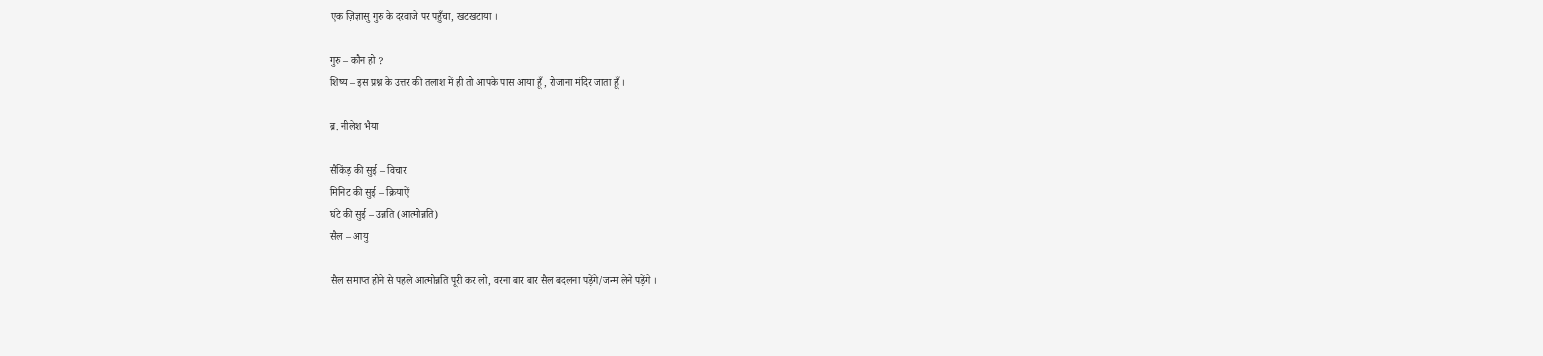एक ज़िज्ञासु गुरु के दरवाजे पर पहुँचा, खटखटाया ।

गुरु – कौन हो ?
शिष्य – इस प्रश्न के उत्तर की तलाश में ही तो आपके पास आया हूँ , रोजाना मंदिर जाता हूँ ।

ब्र. नीलेश भैया

सैकिंड़ की सुई – विचार
मिनिट की सुई – क्रियाऐं
घंटे की सुई – उन्नति (आत्मोन्नति)
सैल – आयु

सैल समाप्त होने से पहले आत्मोन्नति पूरी कर लो, वरना बार बार सैल बदलना पड़ेंगे/जन्म लेने पड़ेंगे ।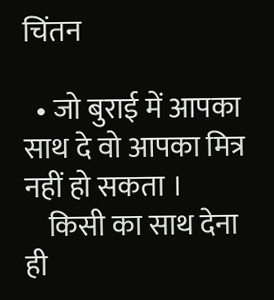चिंतन

  • जो बुराई में आपका साथ दे वो आपका मित्र नहीं हो सकता ।
    किसी का साथ देना ही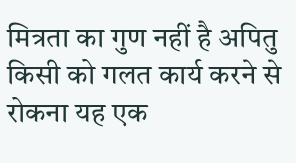मित्रता का गुण नहीं है अपितु किसी को गलत कार्य करने से रोकना यह एक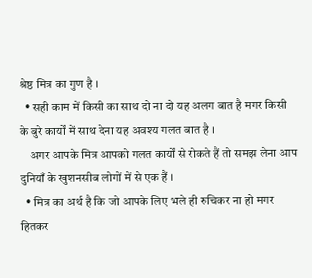श्रेष्ठ मित्र का गुण है ।
  • सही काम में किसी का साथ दो ना दो यह अलग बात है मगर किसी के बुरे कार्यों में साथ देना यह अवश्य गलत बात है ।
    अगर आपके मित्र आपको गलत कार्यों से रोकते हैं तो समझ लेना आप दुनियाँ के खुशनसीब लोगों में से एक हैं ।
  • मित्र का अर्थ है कि जो आपके लिए भले ही रुचिकर ना हो मगर हितकर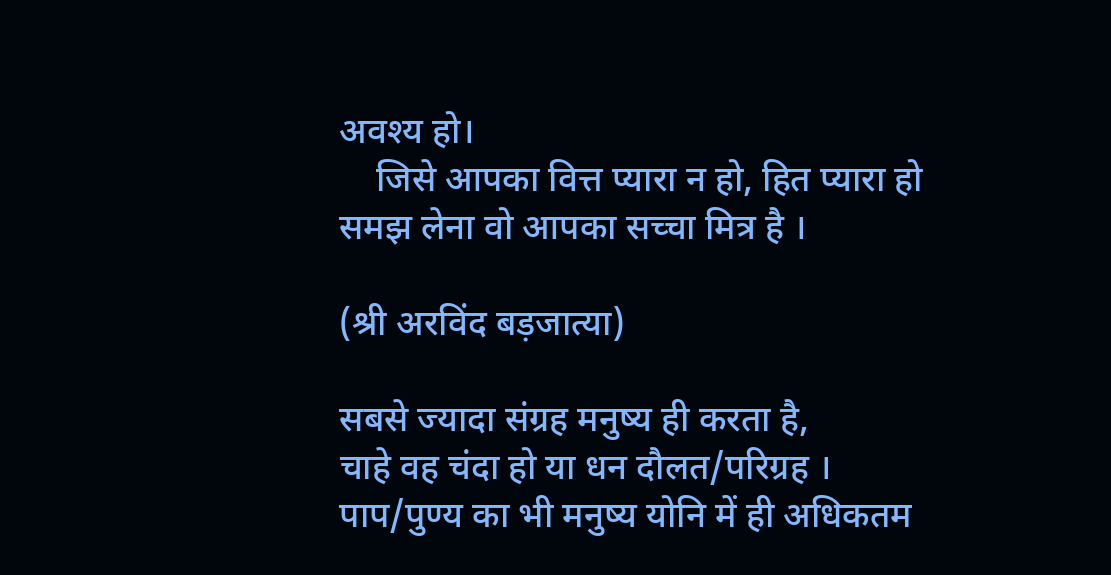अवश्य हो।
    जिसे आपका वित्त प्यारा न हो, हित प्यारा हो समझ लेना वो आपका सच्चा मित्र है ।

(श्री अरविंद बड़जात्या)

सबसे ज्यादा संग्रह मनुष्य ही करता है,
चाहे वह चंदा हो या धन दौलत/परिग्रह ।
पाप/पुण्य का भी मनुष्य योनि में ही अधिकतम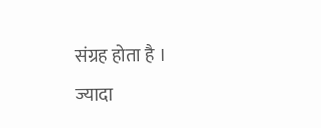संग्रह होता है ।
ज्यादा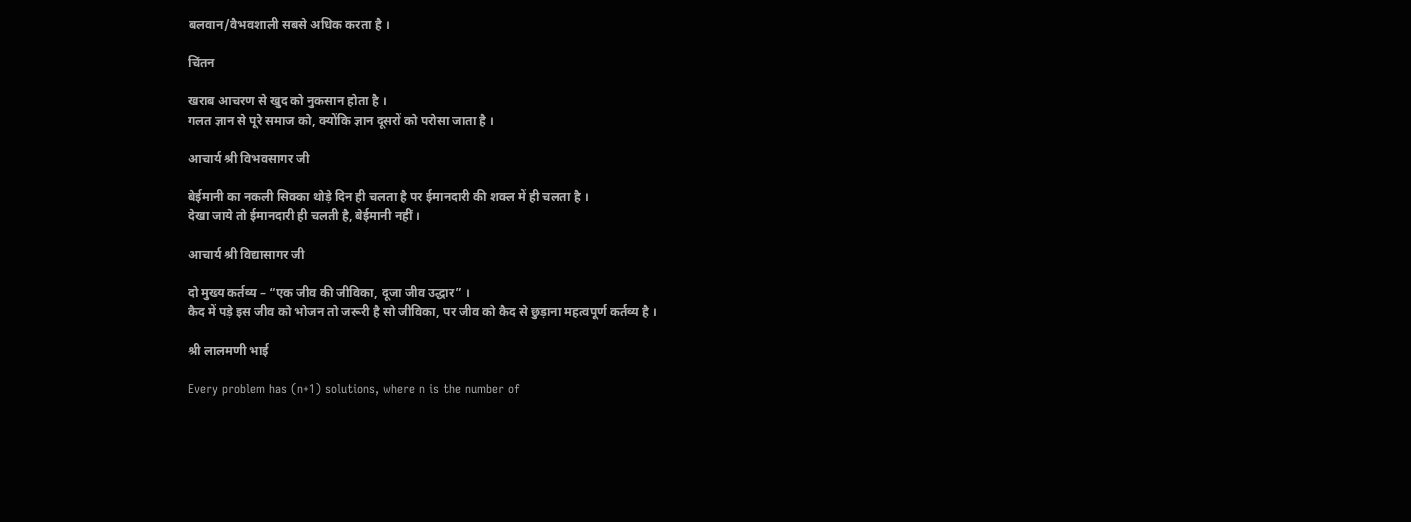बलवान/वैभवशाली सबसे अधिक करता है ।

चिंतन

खराब आचरण से खुद को नुकसान होता है ।
गलत ज्ञान से पूरे समाज को, क्योंकि ज्ञान दूसरों को परोसा जाता है ।

आचार्य श्री विभवसागर जी

बेईमानी का नकली सिक्का थोड़े दिन ही चलता है पर ईमानदारी की शक्ल में ही चलता है ।
देखा जाये तो ईमानदारी ही चलती है, बेईमानी नहीं ।

आचार्य श्री विद्यासागर जी

दो मुख्य कर्तव्य – “एक जीव की जीविका, दूजा जीव उद्धार” ।
कैद में पड़े इस जीव को भोजन तो जरूरी है सो जीविका, पर जीव को कैद से छुड़ाना महत्वपूर्ण कर्तव्य है ।

श्री लालमणी भाई

Every problem has (n+1) solutions, where n is the number of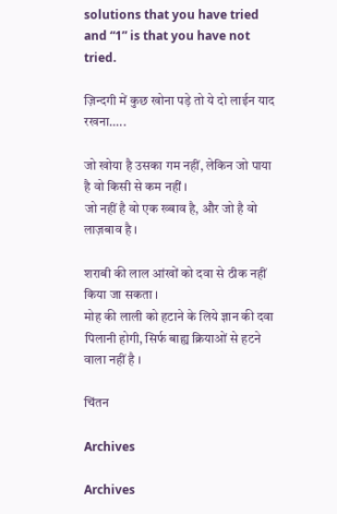solutions that you have tried and “1” is that you have not tried.

ज़िन्दगी में कुछ खोना पड़े तो ये दो लाईन याद रखना…..

जो खोया है उसका गम नहीं, लेकिन जो पाया है वो किसी से कम नहीं ।
जो नहीं है वो एक ख्बाव है, और जो है वो लाज़बाव है ।

शराबी की लाल आंखों को दवा से ठीक नहीं किया जा सकता ।
मोह की लाली को हटाने के लिये ज्ञान की दवा पिलानी होगी, सिर्फ बाह्य क्रियाओं से हटने वाला नहीं है ।

चिंतन

Archives

Archives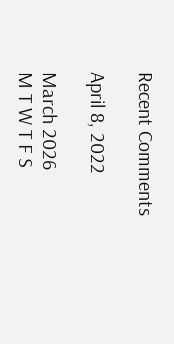Recent Comments

April 8, 2022

March 2026
M T W T F S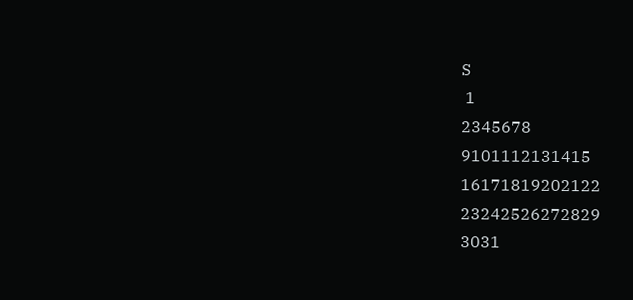S
 1
2345678
9101112131415
16171819202122
23242526272829
3031